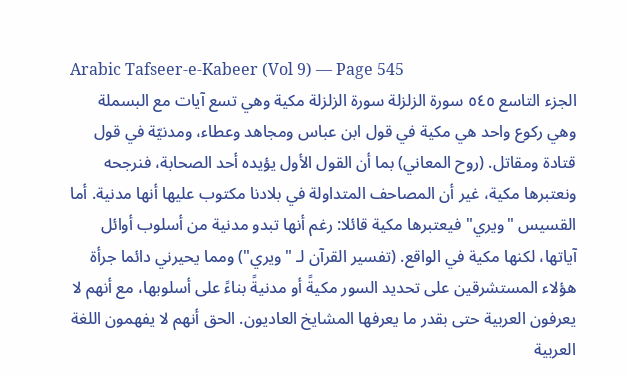Arabic Tafseer-e-Kabeer (Vol 9) — Page 545
الجزء التاسع ٥٤٥ سورة الزلزلة سورة الزلزلة مكية وهي تسع آيات مع البسملة وهي ركوع واحد هي مكية في قول ابن عباس ومجاهد وعطاء، ومدنيّة في قول قتادة ومقاتل. (روح المعاني) بما أن القول الأول يؤيده أحد الصحابة، فنرجحه ونعتبرها مكية، غير أن المصاحف المتداولة في بلادنا مكتوب عليها أنها مدنية. أما القسيس "ويري" فيعتبرها مكية قائلا: رغم أنها تبدو مدنية من أسلوب أوائل آياتها، لكنها مكية في الواقع. (تفسير القرآن لـ "ويري") ومما يحيرني دائما جرأة هؤلاء المستشرقين على تحديد السور مكيةً أو مدنيةً بناءً على أسلوبها، مع أنهم لا يعرفون العربية حتى بقدر ما يعرفها المشايخ العاديون. الحق أنهم لا يفهمون اللغة العربية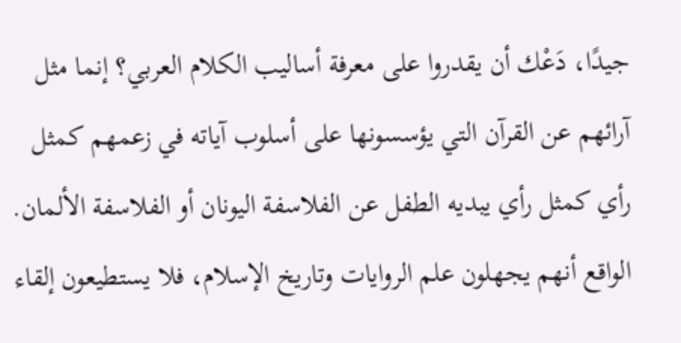جيدًا، دَعْك أن يقدروا على معرفة أساليب الكلام العربي؟ إنما مثل آرائهم عن القرآن التي يؤسسونها على أسلوب آياته في زعمهم كمثل رأي كمثل رأي يبديه الطفل عن الفلاسفة اليونان أو الفلاسفة الألمان. الواقع أنهم يجهلون علم الروايات وتاريخ الإسلام، فلا يستطيعون إلقاء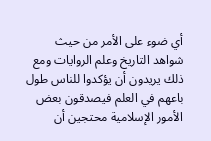أي ضوء على الأمر من حيث شواهد التاريخ وعلم الروايات ومع ذلك يريدون أن يؤكدوا للناس طول باعهم في العلم فيصدقون بعض الأمور الإسلامية محتجين أن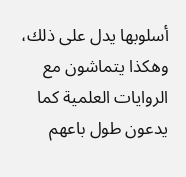أسلوبها يدل على ذلك، وهكذا يتماشون مع الروايات العلمية كما يدعون طول باعهم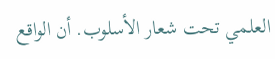العلمي تحت شعار الأسلوب. أن الواقع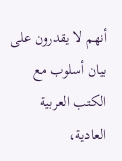أنهم لا يقدرون على بيان أسلوب مع الكتب العربية العادية،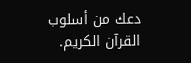دعك من أسلوب القرآن الكريم.